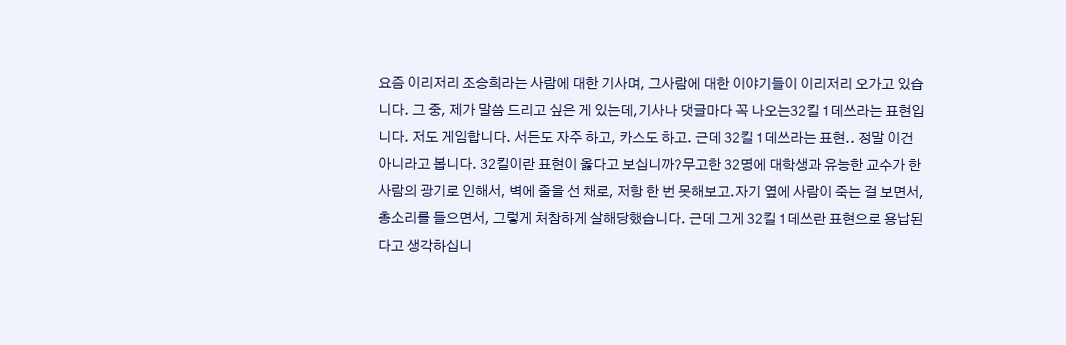요즘 이리저리 조승희라는 사람에 대한 기사며, 그사람에 대한 이야기들이 이리저리 오가고 있습니다. 그 중, 제가 말씀 드리고 싶은 게 있는데,기사나 댓글마다 꼭 나오는32킬 1데쓰라는 표현입니다. 저도 게임합니다. 서든도 자주 하고, 카스도 하고. 근데 32킬 1데쓰라는 표현.. 정말 이건 아니라고 봅니다. 32킬이란 표현이 옳다고 보십니까?무고한 32명에 대학생과 유능한 교수가 한 사람의 광기로 인해서, 벽에 줄을 선 채로, 저항 한 번 못해보고.자기 옆에 사람이 죽는 걸 보면서, 총소리를 들으면서, 그렇게 처참하게 살해당했습니다. 근데 그게 32킬 1데쓰란 표현으로 용납된다고 생각하십니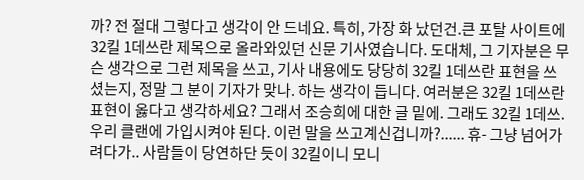까? 전 절대 그렇다고 생각이 안 드네요. 특히, 가장 화 났던건.큰 포탈 사이트에 32킬 1데쓰란 제목으로 올라와있던 신문 기사였습니다. 도대체, 그 기자분은 무슨 생각으로 그런 제목을 쓰고, 기사 내용에도 당당히 32킬 1데쓰란 표현을 쓰셨는지, 정말 그 분이 기자가 맞나. 하는 생각이 듭니다. 여러분은 32킬 1데쓰란 표현이 옳다고 생각하세요? 그래서 조승희에 대한 글 밑에. 그래도 32킬 1데쓰. 우리 클랜에 가입시켜야 된다. 이런 말을 쓰고계신겁니까?...... 휴- 그냥 넘어가려다가.. 사람들이 당연하단 듯이 32킬이니 모니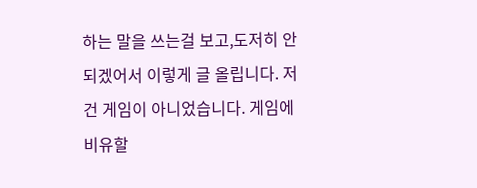하는 말을 쓰는걸 보고,도저히 안 되겠어서 이렇게 글 올립니다. 저건 게임이 아니었습니다. 게임에 비유할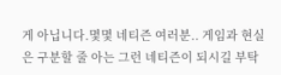게 아닙니다.몇몇 네티즌 여러분.. 게임과 현실은 구분할 줄 아는 그런 네티즌이 되시길 부탁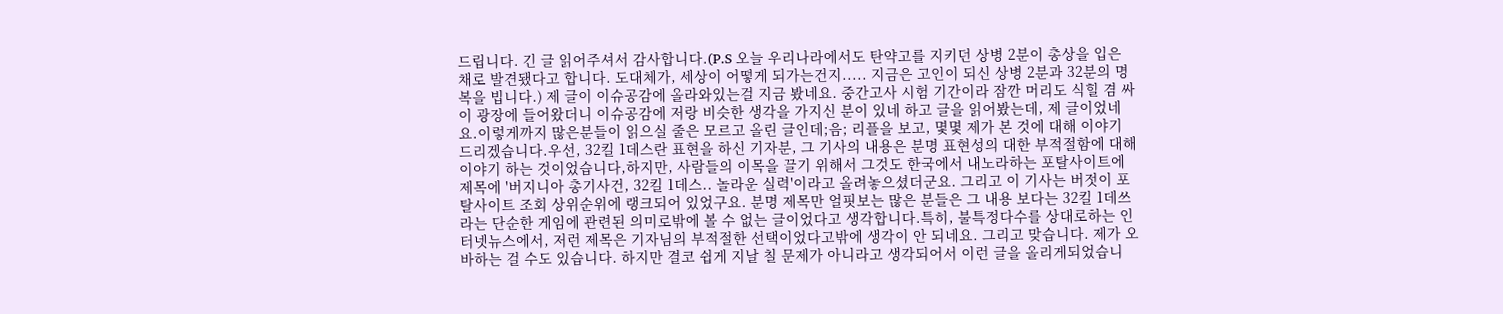드립니다. 긴 글 읽어주셔서 감사합니다.(P.S 오늘 우리나라에서도 탄약고를 지키던 상병 2분이 총상을 입은 채로 발견됐다고 합니다. 도대체가, 세상이 어떻게 되가는건지..... 지금은 고인이 되신 상병 2분과 32분의 명복을 빕니다.) 제 글이 이슈공감에 올라와있는걸 지금 봤네요. 중간고사 시험 기간이라 잠깐 머리도 식힐 겸 싸이 광장에 들어왔더니 이슈공감에 저랑 비슷한 생각을 가지신 분이 있네 하고 글을 읽어봤는데, 제 글이었네요.이렇게까지 많은분들이 읽으실 줄은 모르고 올린 글인데;음; 리플을 보고, 몇몇 제가 본 것에 대해 이야기 드리겠습니다.우선, 32킬 1데스란 표현을 하신 기자분, 그 기사의 내용은 분명 표현성의 대한 부적절함에 대해 이야기 하는 것이었습니다,하지만, 사람들의 이목을 끌기 위해서 그것도 한국에서 내노라하는 포탈사이트에 제목에 '버지니아 총기사건, 32킬 1데스.. 놀라운 실력'이라고 올려놓으셨더군요. 그리고 이 기사는 버젓이 포탈사이트 조회 상위순위에 랭크되어 있었구요. 분명 제목만 얼핏보는 많은 분들은 그 내용 보다는 32킬 1데쓰라는 단순한 게임에 관련된 의미로밖에 볼 수 없는 글이었다고 생각합니다.특히, 불특정다수를 상대로하는 인터넷뉴스에서, 저런 제목은 기자님의 부적절한 선택이었다고밖에 생각이 안 되네요. 그리고 맞습니다. 제가 오바하는 걸 수도 있습니다. 하지만 결코 쉽게 지날 칠 문제가 아니라고 생각되어서 이런 글을 올리게되었습니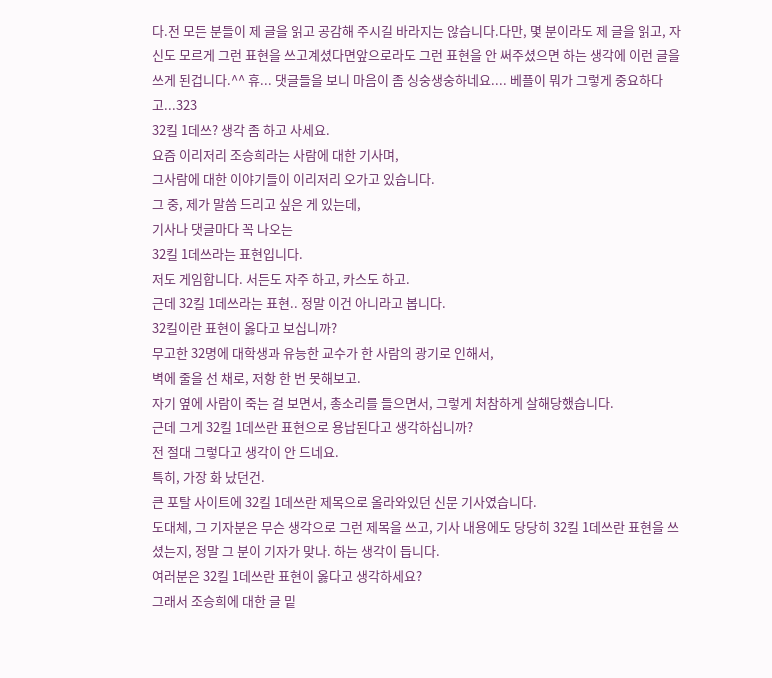다.전 모든 분들이 제 글을 읽고 공감해 주시길 바라지는 않습니다.다만, 몇 분이라도 제 글을 읽고, 자신도 모르게 그런 표현을 쓰고계셨다면앞으로라도 그런 표현을 안 써주셨으면 하는 생각에 이런 글을 쓰게 된겁니다.^^ 휴... 댓글들을 보니 마음이 좀 싱숭생숭하네요.... 베플이 뭐가 그렇게 중요하다고...323
32킬 1데쓰? 생각 좀 하고 사세요.
요즘 이리저리 조승희라는 사람에 대한 기사며,
그사람에 대한 이야기들이 이리저리 오가고 있습니다.
그 중, 제가 말씀 드리고 싶은 게 있는데,
기사나 댓글마다 꼭 나오는
32킬 1데쓰라는 표현입니다.
저도 게임합니다. 서든도 자주 하고, 카스도 하고.
근데 32킬 1데쓰라는 표현.. 정말 이건 아니라고 봅니다.
32킬이란 표현이 옳다고 보십니까?
무고한 32명에 대학생과 유능한 교수가 한 사람의 광기로 인해서,
벽에 줄을 선 채로, 저항 한 번 못해보고.
자기 옆에 사람이 죽는 걸 보면서, 총소리를 들으면서, 그렇게 처참하게 살해당했습니다.
근데 그게 32킬 1데쓰란 표현으로 용납된다고 생각하십니까?
전 절대 그렇다고 생각이 안 드네요.
특히, 가장 화 났던건.
큰 포탈 사이트에 32킬 1데쓰란 제목으로 올라와있던 신문 기사였습니다.
도대체, 그 기자분은 무슨 생각으로 그런 제목을 쓰고, 기사 내용에도 당당히 32킬 1데쓰란 표현을 쓰셨는지, 정말 그 분이 기자가 맞나. 하는 생각이 듭니다.
여러분은 32킬 1데쓰란 표현이 옳다고 생각하세요?
그래서 조승희에 대한 글 밑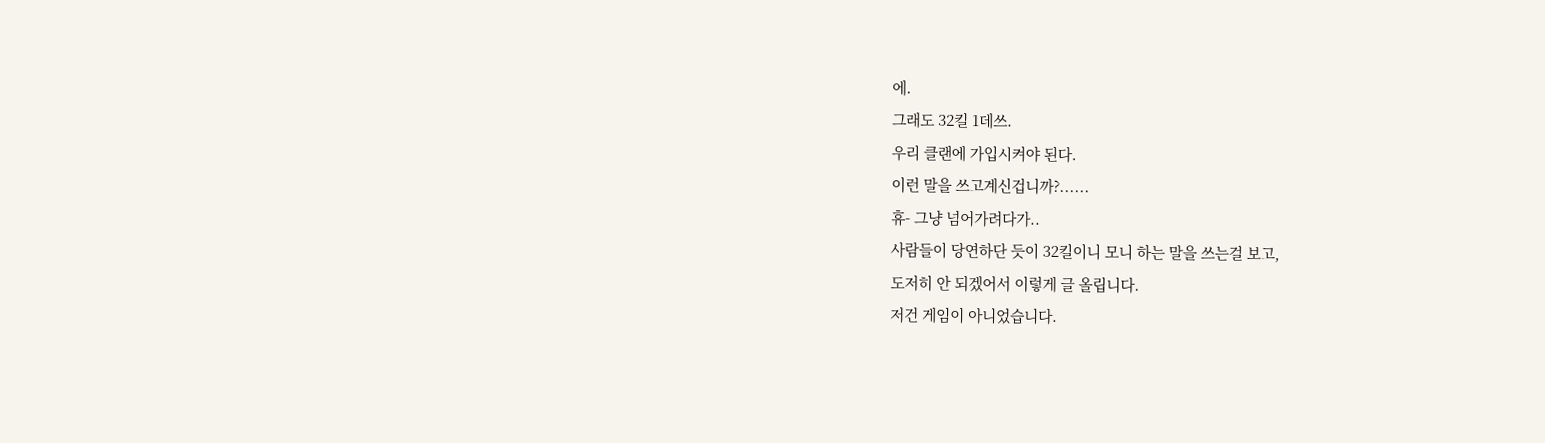에.
그래도 32킬 1데쓰.
우리 클랜에 가입시켜야 된다.
이런 말을 쓰고계신겁니까?......
휴- 그냥 넘어가려다가..
사람들이 당연하단 듯이 32킬이니 모니 하는 말을 쓰는걸 보고,
도저히 안 되겠어서 이렇게 글 올립니다.
저건 게임이 아니었습니다.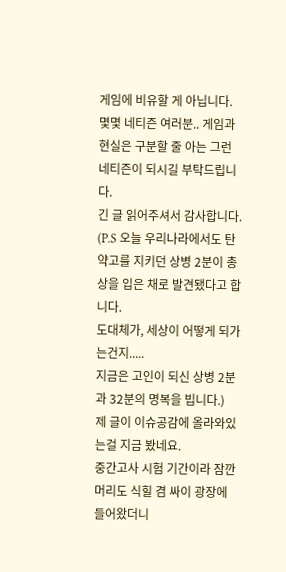게임에 비유할 게 아닙니다.
몇몇 네티즌 여러분.. 게임과 현실은 구분할 줄 아는 그런 네티즌이 되시길 부탁드립니다.
긴 글 읽어주셔서 감사합니다.
(P.S 오늘 우리나라에서도 탄약고를 지키던 상병 2분이 총상을 입은 채로 발견됐다고 합니다.
도대체가, 세상이 어떻게 되가는건지.....
지금은 고인이 되신 상병 2분과 32분의 명복을 빕니다.)
제 글이 이슈공감에 올라와있는걸 지금 봤네요.
중간고사 시험 기간이라 잠깐 머리도 식힐 겸 싸이 광장에 들어왔더니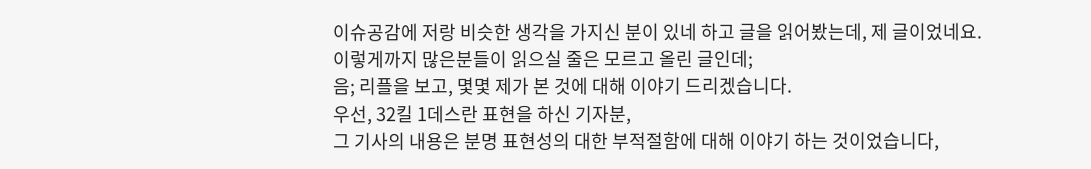이슈공감에 저랑 비슷한 생각을 가지신 분이 있네 하고 글을 읽어봤는데, 제 글이었네요.
이렇게까지 많은분들이 읽으실 줄은 모르고 올린 글인데;
음; 리플을 보고, 몇몇 제가 본 것에 대해 이야기 드리겠습니다.
우선, 32킬 1데스란 표현을 하신 기자분,
그 기사의 내용은 분명 표현성의 대한 부적절함에 대해 이야기 하는 것이었습니다,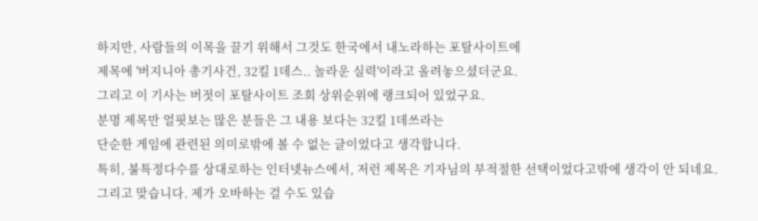하지만, 사람들의 이목을 끌기 위해서 그것도 한국에서 내노라하는 포탈사이트에
제목에 '버지니아 총기사건, 32킬 1데스.. 놀라운 실력'이라고 올려놓으셨더군요.
그리고 이 기사는 버젓이 포탈사이트 조회 상위순위에 랭크되어 있었구요.
분명 제목만 얼핏보는 많은 분들은 그 내용 보다는 32킬 1데쓰라는
단순한 게임에 관련된 의미로밖에 볼 수 없는 글이었다고 생각합니다.
특히, 불특정다수를 상대로하는 인터넷뉴스에서, 저런 제목은 기자님의 부적절한 선택이었다고밖에 생각이 안 되네요.
그리고 맞습니다. 제가 오바하는 걸 수도 있습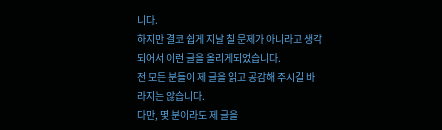니다.
하지만 결코 쉽게 지날 칠 문제가 아니라고 생각되어서 이런 글을 올리게되었습니다.
전 모든 분들이 제 글을 읽고 공감해 주시길 바라지는 않습니다.
다만, 몇 분이라도 제 글을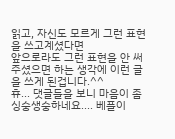읽고, 자신도 모르게 그런 표현을 쓰고계셨다면
앞으로라도 그런 표현을 안 써주셨으면 하는 생각에 이런 글을 쓰게 된겁니다.^^
휴... 댓글들을 보니 마음이 좀 싱숭생숭하네요.... 베플이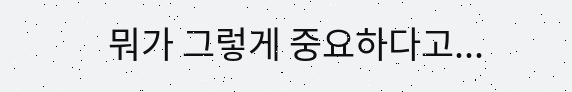뭐가 그렇게 중요하다고...